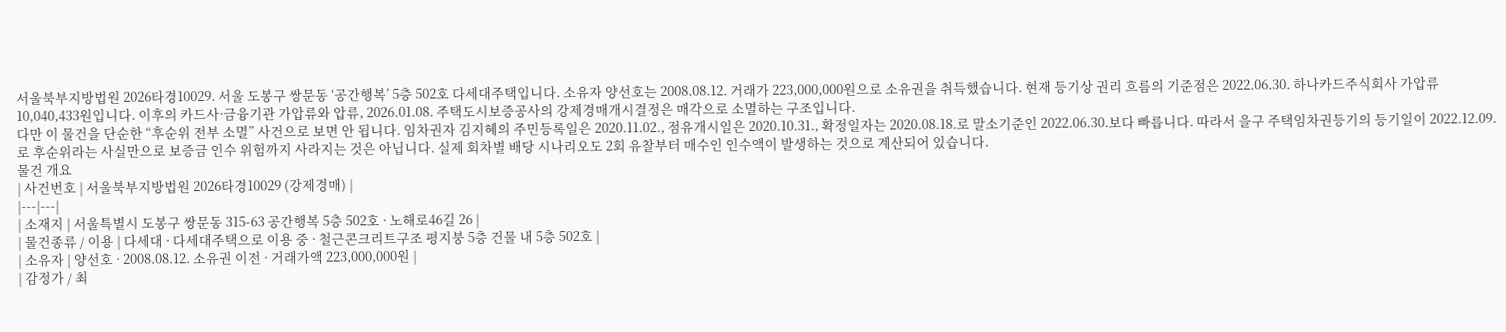서울북부지방법원 2026타경10029. 서울 도봉구 쌍문동 ‘공간행복’ 5층 502호 다세대주택입니다. 소유자 양선호는 2008.08.12. 거래가 223,000,000원으로 소유권을 취득했습니다. 현재 등기상 권리 흐름의 기준점은 2022.06.30. 하나카드주식회사 가압류 10,040,433원입니다. 이후의 카드사·금융기관 가압류와 압류, 2026.01.08. 주택도시보증공사의 강제경매개시결정은 매각으로 소멸하는 구조입니다.
다만 이 물건을 단순한 “후순위 전부 소멸” 사건으로 보면 안 됩니다. 임차권자 김지혜의 주민등록일은 2020.11.02., 점유개시일은 2020.10.31., 확정일자는 2020.08.18.로 말소기준인 2022.06.30.보다 빠릅니다. 따라서 을구 주택임차권등기의 등기일이 2022.12.09.로 후순위라는 사실만으로 보증금 인수 위험까지 사라지는 것은 아닙니다. 실제 회차별 배당 시나리오도 2회 유찰부터 매수인 인수액이 발생하는 것으로 계산되어 있습니다.
물건 개요
| 사건번호 | 서울북부지방법원 2026타경10029 (강제경매) |
|---|---|
| 소재지 | 서울특별시 도봉구 쌍문동 315-63 공간행복 5층 502호 · 노해로46길 26 |
| 물건종류 / 이용 | 다세대 · 다세대주택으로 이용 중 · 철근콘크리트구조 평지붕 5층 건물 내 5층 502호 |
| 소유자 | 양선호 · 2008.08.12. 소유권 이전 · 거래가액 223,000,000원 |
| 감정가 / 최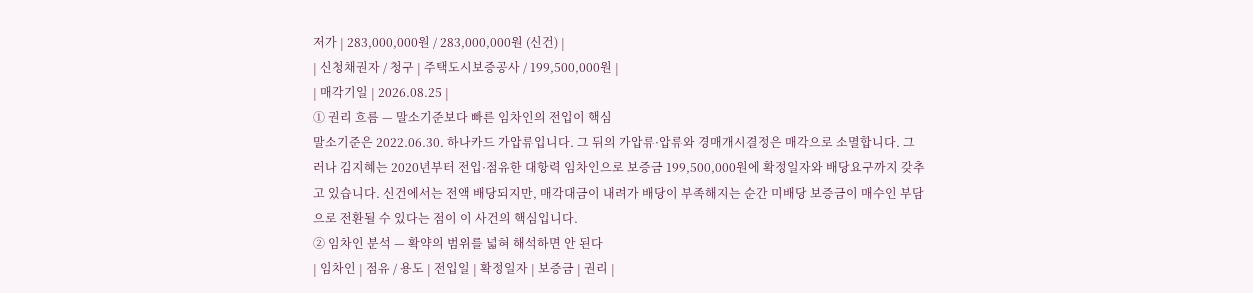저가 | 283,000,000원 / 283,000,000원 (신건) |
| 신청채권자 / 청구 | 주택도시보증공사 / 199,500,000원 |
| 매각기일 | 2026.08.25 |
① 권리 흐름 — 말소기준보다 빠른 임차인의 전입이 핵심
말소기준은 2022.06.30. 하나카드 가압류입니다. 그 뒤의 가압류·압류와 경매개시결정은 매각으로 소멸합니다. 그러나 김지혜는 2020년부터 전입·점유한 대항력 임차인으로 보증금 199,500,000원에 확정일자와 배당요구까지 갖추고 있습니다. 신건에서는 전액 배당되지만, 매각대금이 내려가 배당이 부족해지는 순간 미배당 보증금이 매수인 부담으로 전환될 수 있다는 점이 이 사건의 핵심입니다.
② 임차인 분석 — 확약의 범위를 넓혀 해석하면 안 된다
| 임차인 | 점유 / 용도 | 전입일 | 확정일자 | 보증금 | 권리 |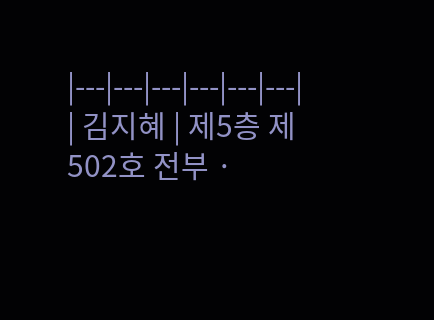|---|---|---|---|---|---|
| 김지혜 | 제5층 제502호 전부 ·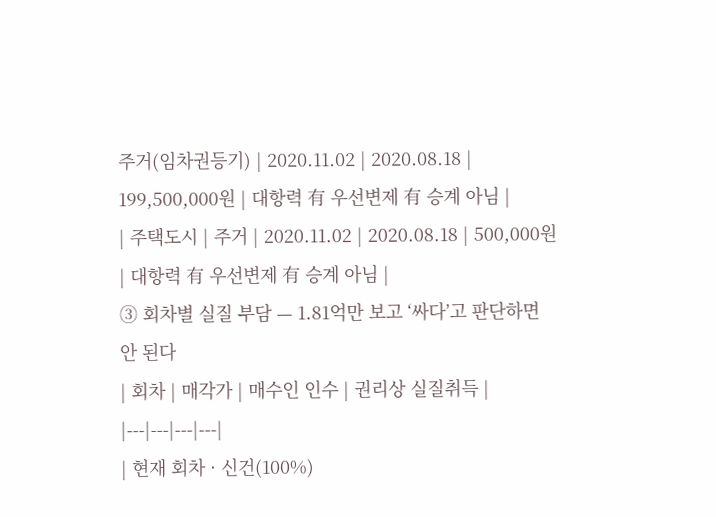주거(임차권등기) | 2020.11.02 | 2020.08.18 | 199,500,000원 | 대항력 有 우선변제 有 승계 아님 |
| 주택도시 | 주거 | 2020.11.02 | 2020.08.18 | 500,000원 | 대항력 有 우선변제 有 승계 아님 |
③ 회차별 실질 부담 — 1.81억만 보고 ‘싸다’고 판단하면 안 된다
| 회차 | 매각가 | 매수인 인수 | 권리상 실질취득 |
|---|---|---|---|
| 현재 회차 · 신건(100%)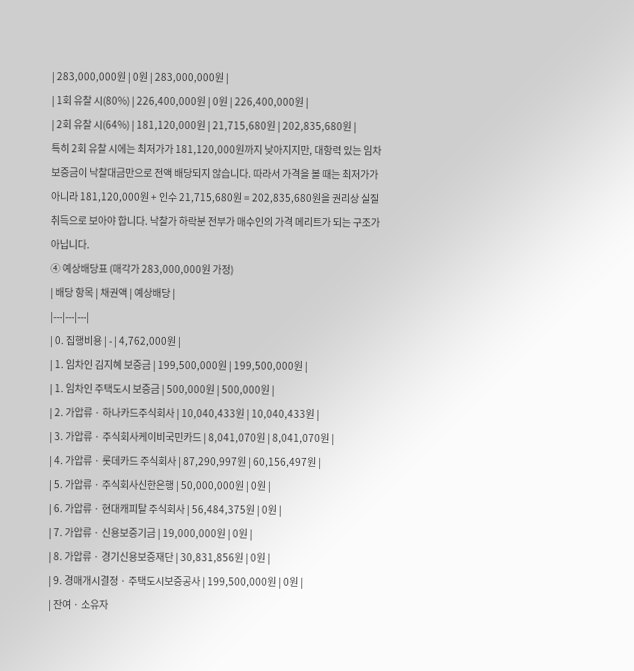| 283,000,000원 | 0원 | 283,000,000원 |
| 1회 유찰 시(80%) | 226,400,000원 | 0원 | 226,400,000원 |
| 2회 유찰 시(64%) | 181,120,000원 | 21,715,680원 | 202,835,680원 |
특히 2회 유찰 시에는 최저가가 181,120,000원까지 낮아지지만, 대항력 있는 임차보증금이 낙찰대금만으로 전액 배당되지 않습니다. 따라서 가격을 볼 때는 최저가가 아니라 181,120,000원 + 인수 21,715,680원 = 202,835,680원을 권리상 실질취득으로 보아야 합니다. 낙찰가 하락분 전부가 매수인의 가격 메리트가 되는 구조가 아닙니다.
④ 예상배당표 (매각가 283,000,000원 가정)
| 배당 항목 | 채권액 | 예상배당 |
|---|---|---|
| 0. 집행비용 | - | 4,762,000원 |
| 1. 임차인 김지혜 보증금 | 199,500,000원 | 199,500,000원 |
| 1. 임차인 주택도시 보증금 | 500,000원 | 500,000원 |
| 2. 가압류 · 하나카드주식회사 | 10,040,433원 | 10,040,433원 |
| 3. 가압류 · 주식회사케이비국민카드 | 8,041,070원 | 8,041,070원 |
| 4. 가압류 · 롯데카드 주식회사 | 87,290,997원 | 60,156,497원 |
| 5. 가압류 · 주식회사신한은행 | 50,000,000원 | 0원 |
| 6. 가압류 · 현대캐피탈 주식회사 | 56,484,375원 | 0원 |
| 7. 가압류 · 신용보증기금 | 19,000,000원 | 0원 |
| 8. 가압류 · 경기신용보증재단 | 30,831,856원 | 0원 |
| 9. 경매개시결정 · 주택도시보증공사 | 199,500,000원 | 0원 |
| 잔여 · 소유자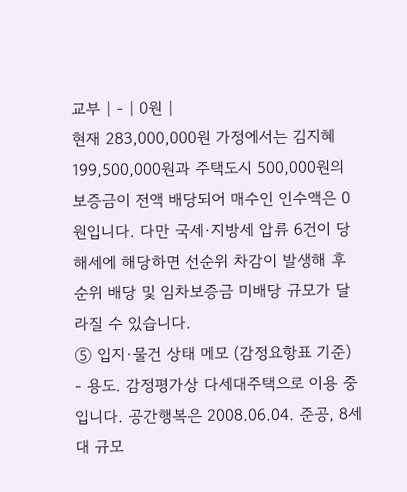교부 | - | 0원 |
현재 283,000,000원 가정에서는 김지혜 199,500,000원과 주택도시 500,000원의 보증금이 전액 배당되어 매수인 인수액은 0원입니다. 다만 국세·지방세 압류 6건이 당해세에 해당하면 선순위 차감이 발생해 후순위 배당 및 임차보증금 미배당 규모가 달라질 수 있습니다.
⑤ 입지·물건 상태 메모 (감정요항표 기준)
- 용도. 감정평가상 다세대주택으로 이용 중입니다. 공간행복은 2008.06.04. 준공, 8세대 규모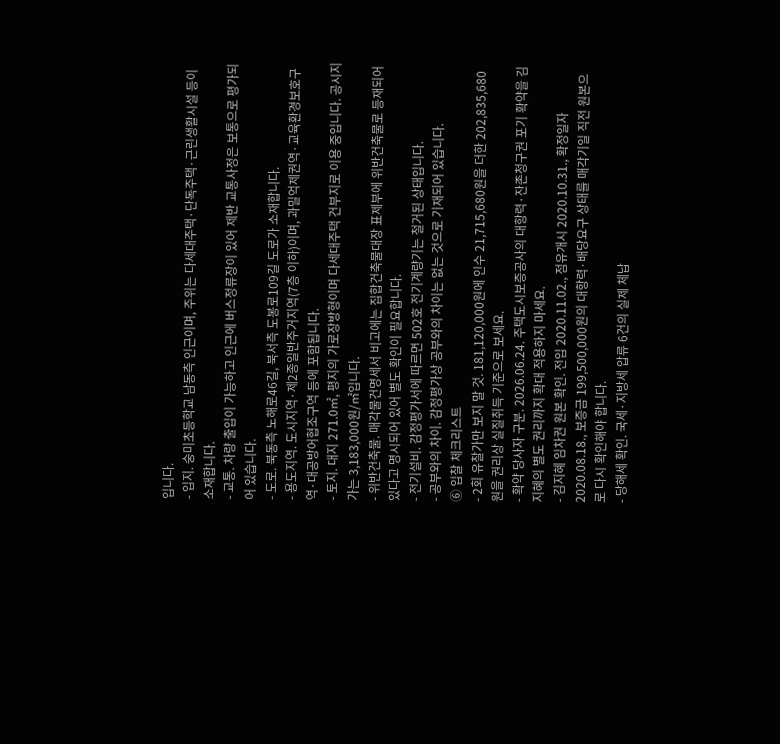입니다.
- 입지. 숭미초등학교 남동측 인근이며, 주위는 다세대주택·단독주택·근린생활시설 등이 소재합니다.
- 교통. 차량 출입이 가능하고 인근에 버스정류장이 있어 제반 교통사정은 보통으로 평가되어 있습니다.
- 도로. 북동측 노해로46길, 북서측 도봉로109길 도로가 소재합니다.
- 용도지역. 도시지역·제2종일반주거지역(7층 이하)이며, 과밀억제권역·교육환경보호구역·대공방어협조구역 등에 포함됩니다.
- 토지. 대지 271.0㎡, 평지의 가로장방형이며 다세대주택 건부지로 이용 중입니다. 공시지가는 3,183,000원/㎡입니다.
- 위반건축물. 매각물건명세서 비고에는 집합건축물대장 표제부에 위반건축물로 등재되어 있다고 명시되어 있어 별도 확인이 필요합니다.
- 전기설비. 감정평가서에 따르면 502호 전기계량기는 철거된 상태입니다.
- 공부와의 차이. 감정평가상 공부와의 차이는 없는 것으로 기재되어 있습니다.
⑥ 입찰 체크리스트
- 2회 유찰가만 보지 말 것. 181,120,000원에 인수 21,715,680원을 더한 202,835,680원을 권리상 실질취득 기준으로 보세요.
- 확약 당사자 구분. 2026.06.24. 주택도시보증공사의 대항력·잔존청구권 포기 확약을 김지혜의 별도 권리까지 확대 적용하지 마세요.
- 김지혜 임차권 원본 확인. 전입 2020.11.02., 점유개시 2020.10.31., 확정일자 2020.08.18., 보증금 199,500,000원의 대항력·배당요구 상태를 매각기일 직전 원본으로 다시 확인해야 합니다.
- 당해세 확인. 국세·지방세 압류 6건의 실제 체납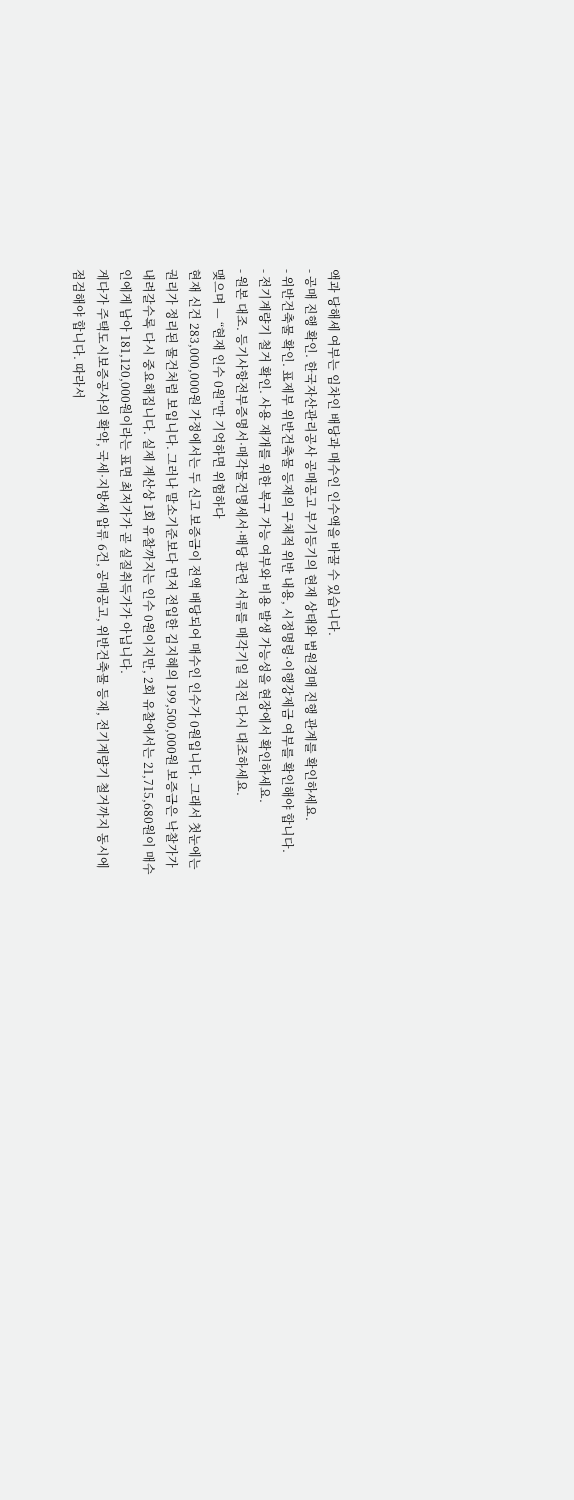액과 당해세 여부는 임차인 배당과 매수인 인수액을 바꿀 수 있습니다.
- 공매 진행 확인. 한국자산관리공사 공매공고 부기등기의 현재 상태와 법원경매 진행 관계를 확인하세요.
- 위반건축물 확인. 표제부 위반건축물 등재의 구체적 위반 내용, 시정명령·이행강제금 여부를 확인해야 합니다.
- 전기계량기 철거 확인. 사용 재개를 위한 복구 가능 여부와 비용 발생 가능성을 현장에서 확인하세요.
- 원본 대조. 등기사항전부증명서·매각물건명세서·배당 관련 서류를 매각기일 직전 다시 대조하세요.
맺으며 — “현재 인수 0원”만 기억하면 위험하다
현재 신건 283,000,000원 가정에서는 두 신고 보증금이 전액 배당되어 매수인 인수가 0원입니다. 그래서 첫눈에는 권리가 정리된 물건처럼 보입니다. 그러나 말소기준보다 먼저 전입한 김지혜의 199,500,000원 보증금은 낙찰가가 내려갈수록 다시 중요해집니다. 실제 계산상 1회 유찰까지는 인수 0원이지만, 2회 유찰에서는 21,715,680원이 매수인에게 남아 181,120,000원이라는 표면 최저가가 곧 실질취득가가 아닙니다.
게다가 주택도시보증공사의 확약, 국세·지방세 압류 6건, 공매공고, 위반건축물 등재, 전기계량기 철거까지 동시에 점검해야 합니다. 따라서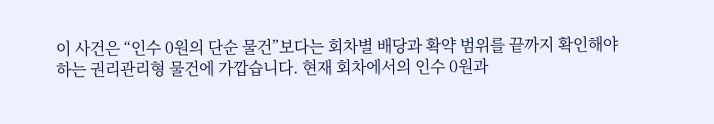이 사건은 “인수 0원의 단순 물건”보다는 회차별 배당과 확약 범위를 끝까지 확인해야 하는 권리관리형 물건에 가깝습니다. 현재 회차에서의 인수 0원과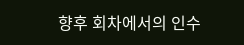향후 회차에서의 인수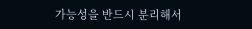가능성을 반드시 분리해서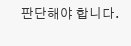판단해야 합니다.